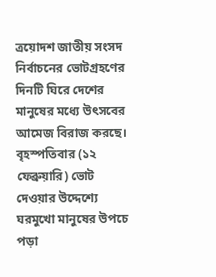ত্রয়োদশ জাতীয় সংসদ নির্বাচনের ভোটগ্রহণের দিনটি ঘিরে দেশের মানুষের মধ্যে উৎসবের আমেজ বিরাজ করছে। বৃহস্পতিবার (১২ ফেব্রুয়ারি) ভোট দেওয়ার উদ্দেশ্যে ঘরমুখো মানুষের উপচে পড়া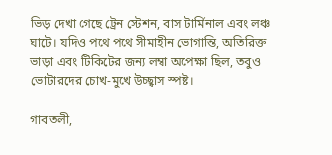ভিড় দেখা গেছে ট্রেন স্টেশন, বাস টার্মিনাল এবং লঞ্চ ঘাটে। যদিও পথে পথে সীমাহীন ভোগান্তি, অতিরিক্ত ভাড়া এবং টিকিটের জন্য লম্বা অপেক্ষা ছিল, তবুও ভোটারদের চোখ-মুখে উচ্ছ্বাস স্পষ্ট।

গাবতলী,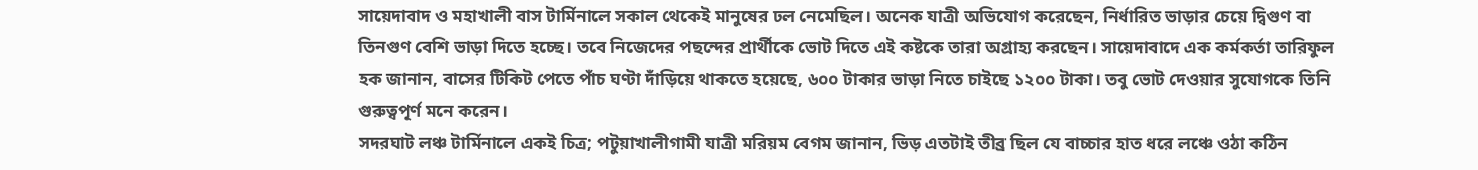সায়েদাবাদ ও মহাখালী বাস টার্মিনালে সকাল থেকেই মানুষের ঢল নেমেছিল। অনেক যাত্রী অভিযোগ করেছেন, নির্ধারিত ভাড়ার চেয়ে দ্বিগুণ বা তিনগুণ বেশি ভাড়া দিতে হচ্ছে। তবে নিজেদের পছন্দের প্রার্থীকে ভোট দিতে এই কষ্টকে তারা অগ্রাহ্য করছেন। সায়েদাবাদে এক কর্মকর্তা তারিফুল হক জানান, বাসের টিকিট পেতে পাঁচ ঘণ্টা দাঁড়িয়ে থাকতে হয়েছে, ৬০০ টাকার ভাড়া নিতে চাইছে ১২০০ টাকা। তবু ভোট দেওয়ার সুযোগকে তিনি গুরুত্বপূর্ণ মনে করেন।
সদরঘাট লঞ্চ টার্মিনালে একই চিত্র; পটুয়াখালীগামী যাত্রী মরিয়ম বেগম জানান, ভিড় এতটাই তীব্র ছিল যে বাচ্চার হাত ধরে লঞ্চে ওঠা কঠিন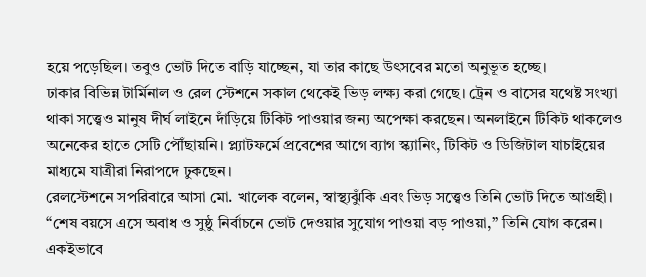হয়ে পড়েছিল। তবুও ভোট দিতে বাড়ি যাচ্ছেন, যা তার কাছে উৎসবের মতো অনুভূত হচ্ছে।
ঢাকার বিভিন্ন টার্মিনাল ও রেল স্টেশনে সকাল থেকেই ভিড় লক্ষ্য করা গেছে। ট্রেন ও বাসের যথেষ্ট সংখ্যা থাকা সত্ত্বেও মানুষ দীর্ঘ লাইনে দাঁড়িয়ে টিকিট পাওয়ার জন্য অপেক্ষা করছেন। অনলাইনে টিকিট থাকলেও অনেকের হাতে সেটি পৌঁছায়নি। প্ল্যাটফর্মে প্রবেশের আগে ব্যাগ স্ক্যানিং, টিকিট ও ডিজিটাল যাচাইয়ের মাধ্যমে যাত্রীরা নিরাপদে ঢুকছেন।
রেলস্টেশনে সপরিবারে আসা মো. খালেক বলেন, স্বাস্থ্যঝুঁকি এবং ভিড় সত্ত্বেও তিনি ভোট দিতে আগ্রহী। “শেষ বয়সে এসে অবাধ ও সুষ্ঠু নির্বাচনে ভোট দেওয়ার সুযোগ পাওয়া বড় পাওয়া,” তিনি যোগ করেন।
একইভাবে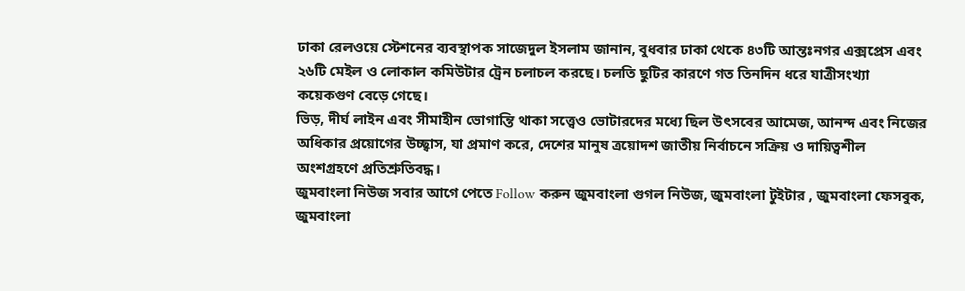ঢাকা রেলওয়ে স্টেশনের ব্যবস্থাপক সাজেদুল ইসলাম জানান, বুধবার ঢাকা থেকে ৪৩টি আন্তঃনগর এক্সপ্রেস এবং ২৬টি মেইল ও লোকাল কমিউটার ট্রেন চলাচল করছে। চলতি ছুটির কারণে গত তিনদিন ধরে যাত্রীসংখ্যা কয়েকগুণ বেড়ে গেছে।
ভিড়, দীর্ঘ লাইন এবং সীমাহীন ভোগান্তি থাকা সত্ত্বেও ভোটারদের মধ্যে ছিল উৎসবের আমেজ, আনন্দ এবং নিজের অধিকার প্রয়োগের উচ্ছ্বাস, যা প্রমাণ করে, দেশের মানুষ ত্রয়োদশ জাতীয় নির্বাচনে সক্রিয় ও দায়িত্বশীল অংশগ্রহণে প্রতিশ্রুতিবদ্ধ।
জুমবাংলা নিউজ সবার আগে পেতে Follow করুন জুমবাংলা গুগল নিউজ, জুমবাংলা টুইটার , জুমবাংলা ফেসবুক, জুমবাংলা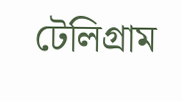টেলিগ্রাম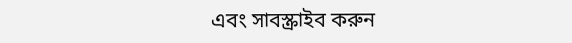এবং সাবস্ক্রাইব করুন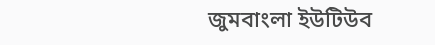জুমবাংলা ইউটিউব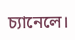চ্যানেলে।